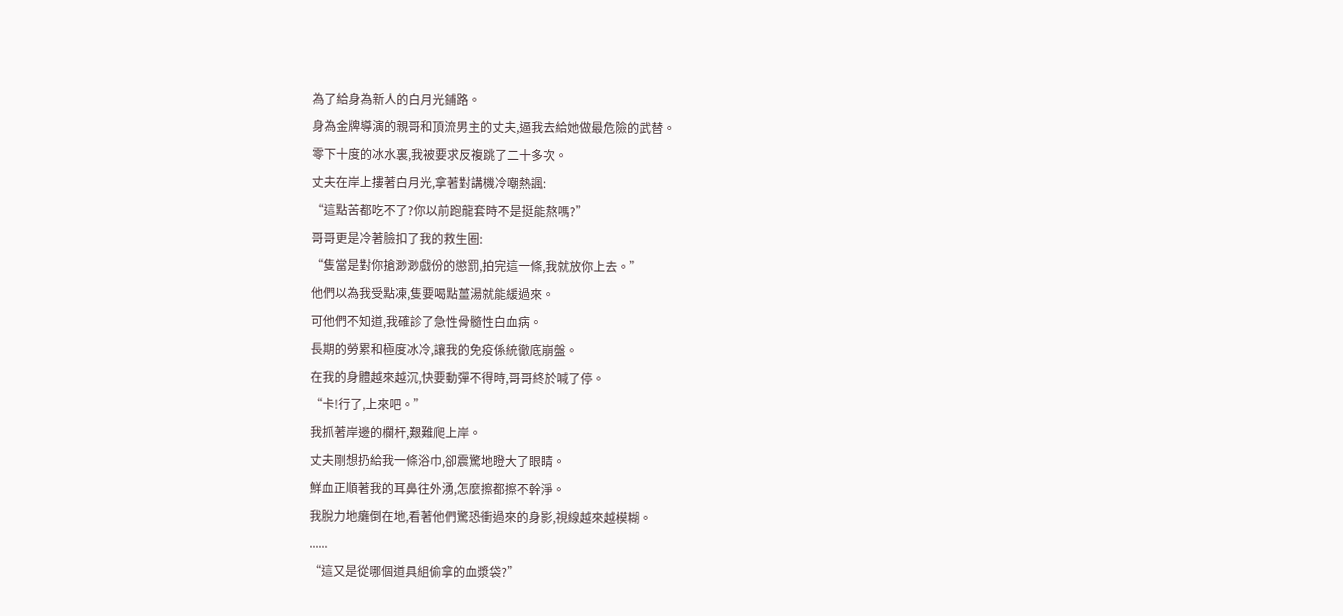為了給身為新人的白月光鋪路。
身為金牌導演的親哥和頂流男主的丈夫,逼我去給她做最危險的武替。
零下十度的冰水裏,我被要求反複跳了二十多次。
丈夫在岸上摟著白月光,拿著對講機冷嘲熱諷:
“這點苦都吃不了?你以前跑龍套時不是挺能熬嗎?”
哥哥更是冷著臉扣了我的救生圈:
“隻當是對你搶渺渺戲份的懲罰,拍完這一條,我就放你上去。”
他們以為我受點凍,隻要喝點薑湯就能緩過來。
可他們不知道,我確診了急性骨髓性白血病。
長期的勞累和極度冰冷,讓我的免疫係統徹底崩盤。
在我的身體越來越沉,快要動彈不得時,哥哥終於喊了停。
“卡!行了,上來吧。”
我抓著岸邊的欄杆,艱難爬上岸。
丈夫剛想扔給我一條浴巾,卻震驚地瞪大了眼睛。
鮮血正順著我的耳鼻往外湧,怎麼擦都擦不幹淨。
我脫力地癱倒在地,看著他們驚恐衝過來的身影,視線越來越模糊。
......
“這又是從哪個道具組偷拿的血漿袋?”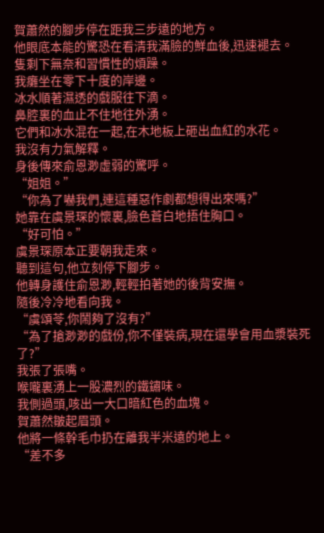賀蕭然的腳步停在距我三步遠的地方。
他眼底本能的驚恐在看清我滿臉的鮮血後,迅速褪去。
隻剩下無奈和習慣性的煩躁。
我癱坐在零下十度的岸邊。
冰水順著濕透的戲服往下滴。
鼻腔裏的血止不住地往外湧。
它們和冰水混在一起,在木地板上砸出血紅的水花。
我沒有力氣解釋。
身後傳來俞恩渺虛弱的驚呼。
“姐姐。”
“你為了嚇我們,連這種惡作劇都想得出來嗎?”
她靠在虞景琛的懷裏,臉色蒼白地捂住胸口。
“好可怕。”
虞景琛原本正要朝我走來。
聽到這句,他立刻停下腳步。
他轉身護住俞恩渺,輕輕拍著她的後背安撫。
隨後冷冷地看向我。
“虞頌苓,你鬧夠了沒有?”
“為了搶渺渺的戲份,你不僅裝病,現在還學會用血漿裝死了?”
我張了張嘴。
喉嚨裏湧上一股濃烈的鐵鏽味。
我側過頭,咳出一大口暗紅色的血塊。
賀蕭然皺起眉頭。
他將一條幹毛巾扔在離我半米遠的地上。
“差不多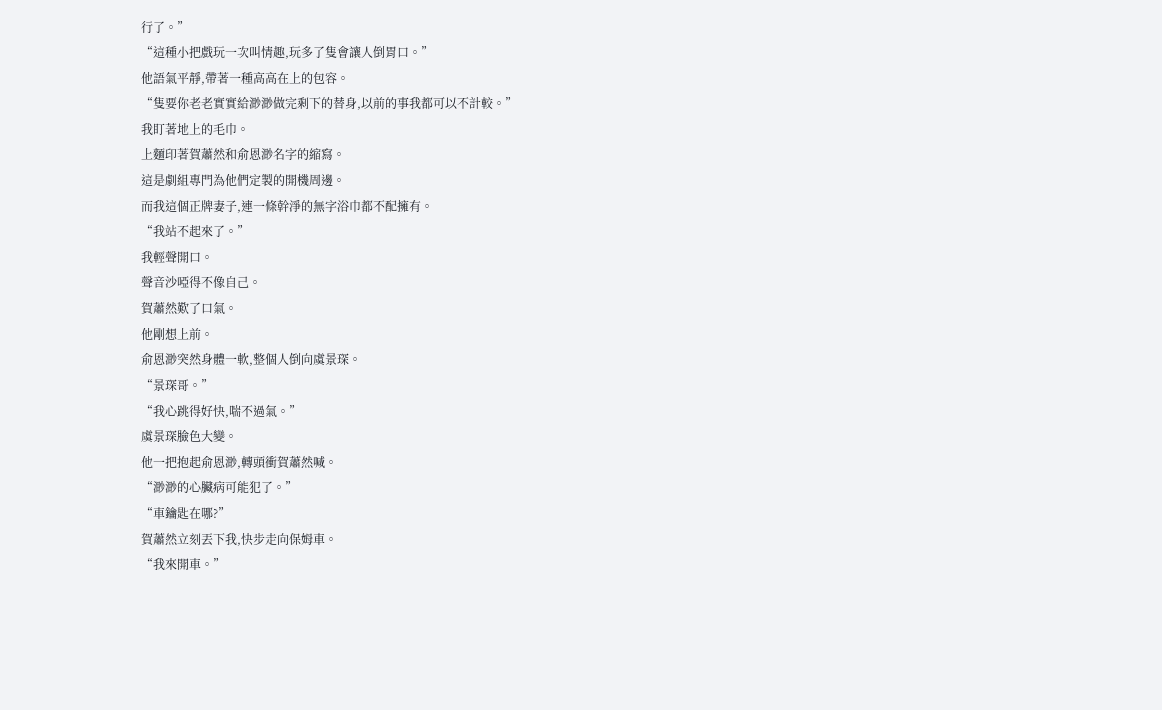行了。”
“這種小把戲玩一次叫情趣,玩多了隻會讓人倒胃口。”
他語氣平靜,帶著一種高高在上的包容。
“隻要你老老實實給渺渺做完剩下的替身,以前的事我都可以不計較。”
我盯著地上的毛巾。
上麵印著賀蕭然和俞恩渺名字的縮寫。
這是劇組專門為他們定製的開機周邊。
而我這個正牌妻子,連一條幹淨的無字浴巾都不配擁有。
“我站不起來了。”
我輕聲開口。
聲音沙啞得不像自己。
賀蕭然歎了口氣。
他剛想上前。
俞恩渺突然身體一軟,整個人倒向虞景琛。
“景琛哥。”
“我心跳得好快,喘不過氣。”
虞景琛臉色大變。
他一把抱起俞恩渺,轉頭衝賀蕭然喊。
“渺渺的心臟病可能犯了。”
“車鑰匙在哪?”
賀蕭然立刻丟下我,快步走向保姆車。
“我來開車。”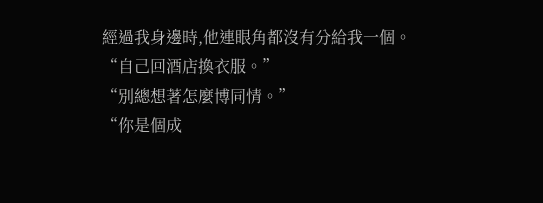經過我身邊時,他連眼角都沒有分給我一個。
“自己回酒店換衣服。”
“別總想著怎麼博同情。”
“你是個成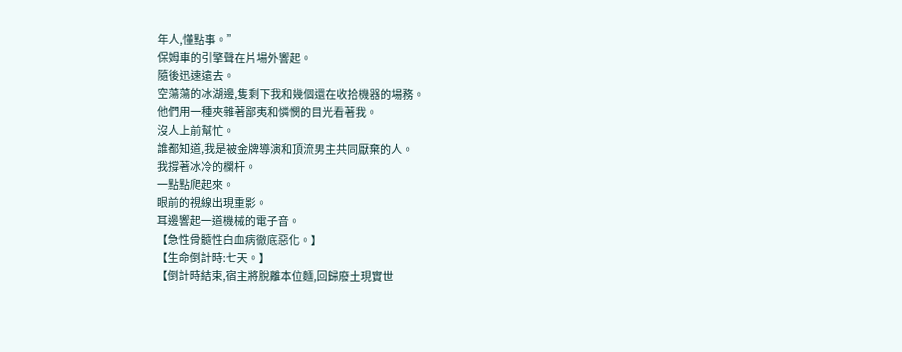年人,懂點事。”
保姆車的引擎聲在片場外響起。
隨後迅速遠去。
空蕩蕩的冰湖邊,隻剩下我和幾個還在收拾機器的場務。
他們用一種夾雜著鄙夷和憐憫的目光看著我。
沒人上前幫忙。
誰都知道,我是被金牌導演和頂流男主共同厭棄的人。
我撐著冰冷的欄杆。
一點點爬起來。
眼前的視線出現重影。
耳邊響起一道機械的電子音。
【急性骨髓性白血病徹底惡化。】
【生命倒計時:七天。】
【倒計時結束,宿主將脫離本位麵,回歸廢土現實世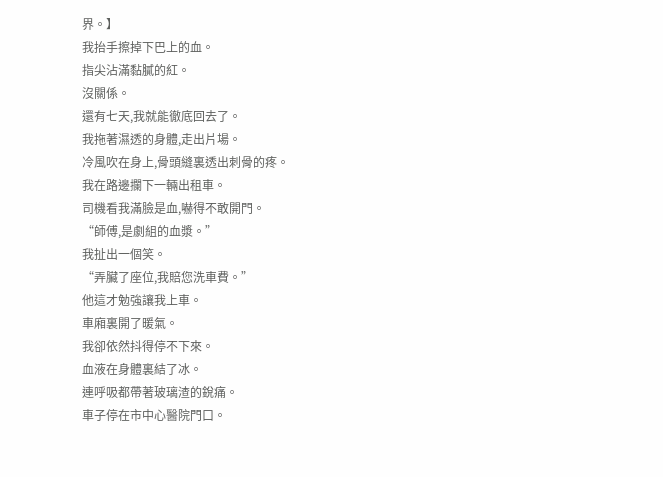界。】
我抬手擦掉下巴上的血。
指尖沾滿黏膩的紅。
沒關係。
還有七天,我就能徹底回去了。
我拖著濕透的身體,走出片場。
冷風吹在身上,骨頭縫裏透出刺骨的疼。
我在路邊攔下一輛出租車。
司機看我滿臉是血,嚇得不敢開門。
“師傅,是劇組的血漿。”
我扯出一個笑。
“弄臟了座位,我賠您洗車費。”
他這才勉強讓我上車。
車廂裏開了暖氣。
我卻依然抖得停不下來。
血液在身體裏結了冰。
連呼吸都帶著玻璃渣的銳痛。
車子停在市中心醫院門口。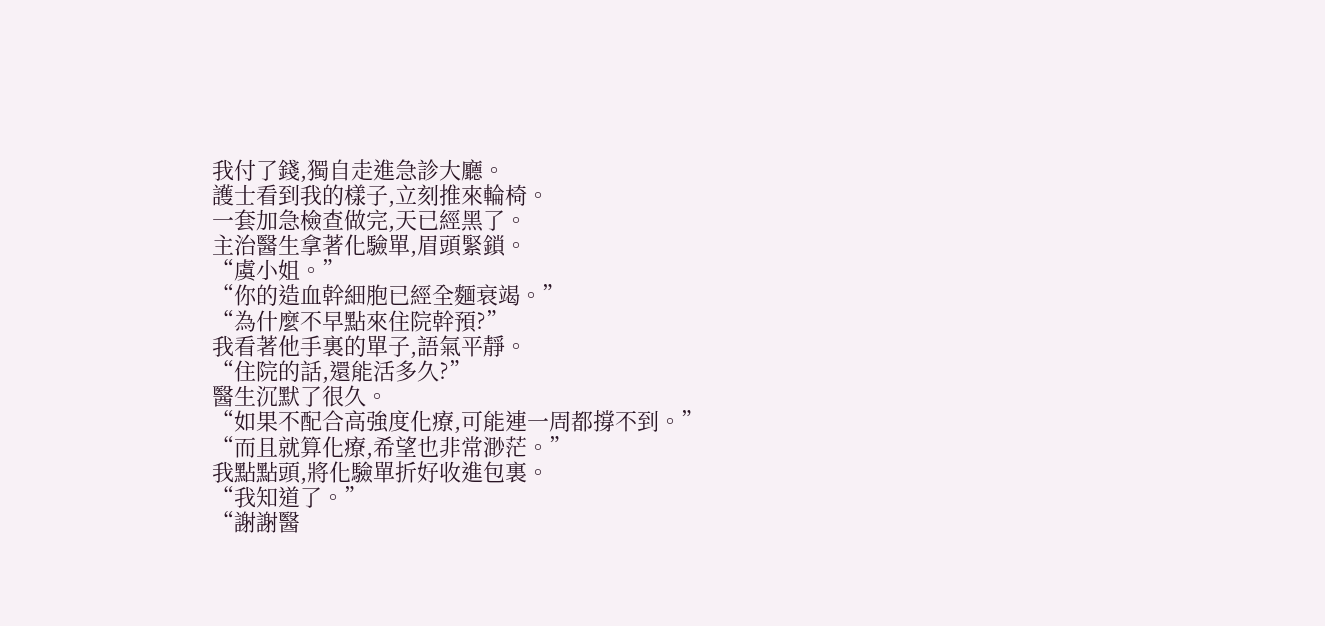我付了錢,獨自走進急診大廳。
護士看到我的樣子,立刻推來輪椅。
一套加急檢查做完,天已經黑了。
主治醫生拿著化驗單,眉頭緊鎖。
“虞小姐。”
“你的造血幹細胞已經全麵衰竭。”
“為什麼不早點來住院幹預?”
我看著他手裏的單子,語氣平靜。
“住院的話,還能活多久?”
醫生沉默了很久。
“如果不配合高強度化療,可能連一周都撐不到。”
“而且就算化療,希望也非常渺茫。”
我點點頭,將化驗單折好收進包裏。
“我知道了。”
“謝謝醫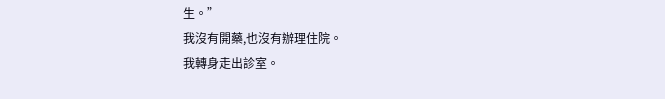生。”
我沒有開藥,也沒有辦理住院。
我轉身走出診室。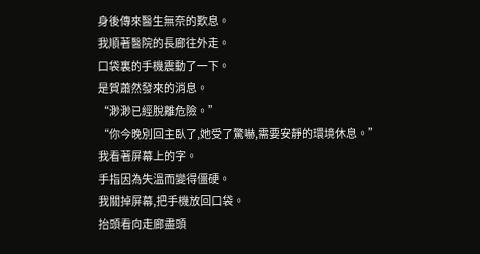身後傳來醫生無奈的歎息。
我順著醫院的長廊往外走。
口袋裏的手機震動了一下。
是賀蕭然發來的消息。
“渺渺已經脫離危險。”
“你今晚別回主臥了,她受了驚嚇,需要安靜的環境休息。”
我看著屏幕上的字。
手指因為失溫而變得僵硬。
我關掉屏幕,把手機放回口袋。
抬頭看向走廊盡頭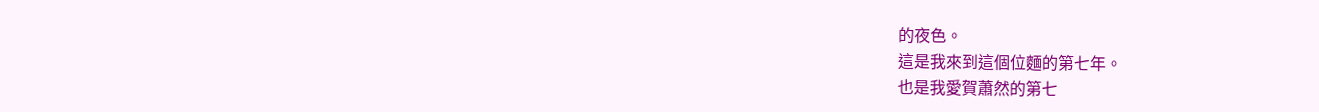的夜色。
這是我來到這個位麵的第七年。
也是我愛賀蕭然的第七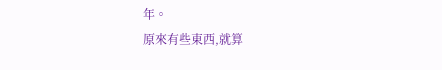年。
原來有些東西,就算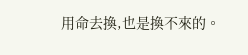用命去換,也是換不來的。